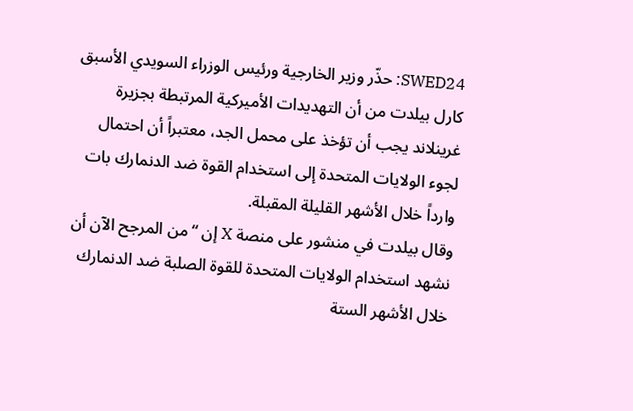SWED24: حذّر وزير الخارجية ورئيس الوزراء السويدي الأسبق كارل بيلدت من أن التهديدات الأميركية المرتبطة بجزيرة غرينلاند يجب أن تؤخذ على محمل الجد، معتبراً أن احتمال لجوء الولايات المتحدة إلى استخدام القوة ضد الدنمارك بات وارداً خلال الأشهر القليلة المقبلة.
وقال بيلدت في منشور على منصة X إن “من المرجح الآن أن نشهد استخدام الولايات المتحدة للقوة الصلبة ضد الدنمارك خلال الأشهر الستة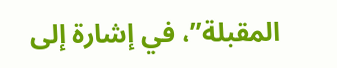المقبلة”، في إشارة إلى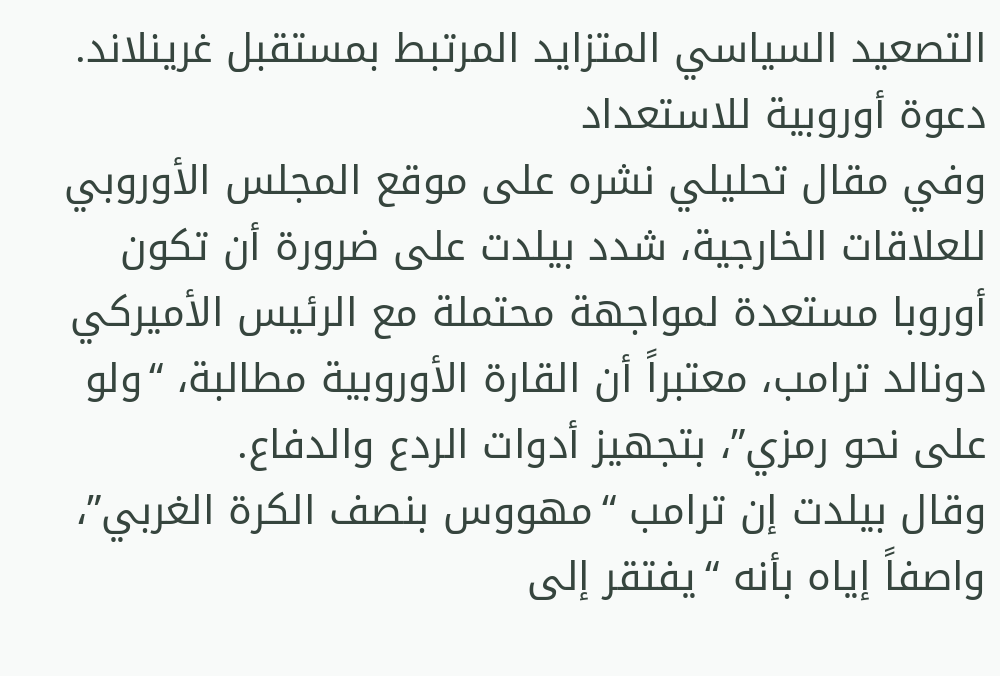التصعيد السياسي المتزايد المرتبط بمستقبل غرينلاند.
دعوة أوروبية للاستعداد
وفي مقال تحليلي نشره على موقع المجلس الأوروبي للعلاقات الخارجية، شدد بيلدت على ضرورة أن تكون أوروبا مستعدة لمواجهة محتملة مع الرئيس الأميركي دونالد ترامب، معتبراً أن القارة الأوروبية مطالبة، “ولو على نحو رمزي”، بتجهيز أدوات الردع والدفاع.
وقال بيلدت إن ترامب “مهووس بنصف الكرة الغربي”، واصفاً إياه بأنه “يفتقر إلى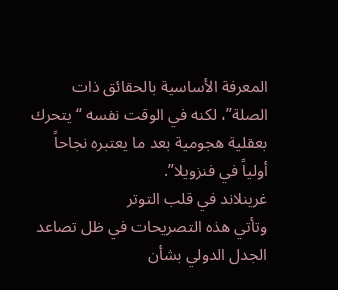المعرفة الأساسية بالحقائق ذات الصلة”، لكنه في الوقت نفسه “يتحرك بعقلية هجومية بعد ما يعتبره نجاحاً أولياً في فنزويلا”.
غرينلاند في قلب التوتر
وتأتي هذه التصريحات في ظل تصاعد الجدل الدولي بشأن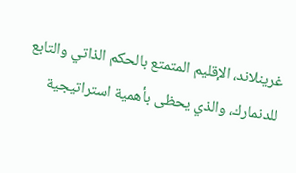غرينلاند، الإقليم المتمتع بالحكم الذاتي والتابع للدنمارك، والذي يحظى بأهمية استراتيجية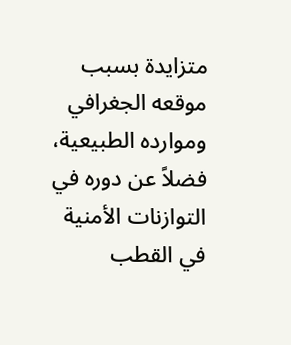متزايدة بسبب موقعه الجغرافي وموارده الطبيعية، فضلاً عن دوره في التوازنات الأمنية في القطب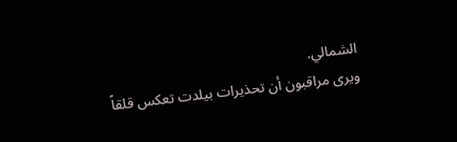الشمالي.
ويرى مراقبون أن تحذيرات بيلدت تعكس قلقاً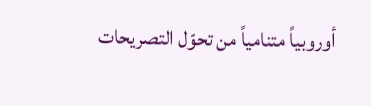أوروبياً متنامياً من تحوّل التصريحات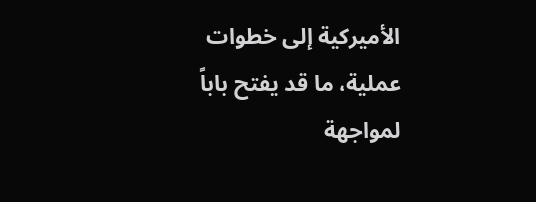الأميركية إلى خطوات عملية، ما قد يفتح باباً لمواجهة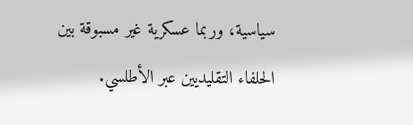سياسية، وربما عسكرية غير مسبوقة بين الحلفاء التقليديين عبر الأطلسي.